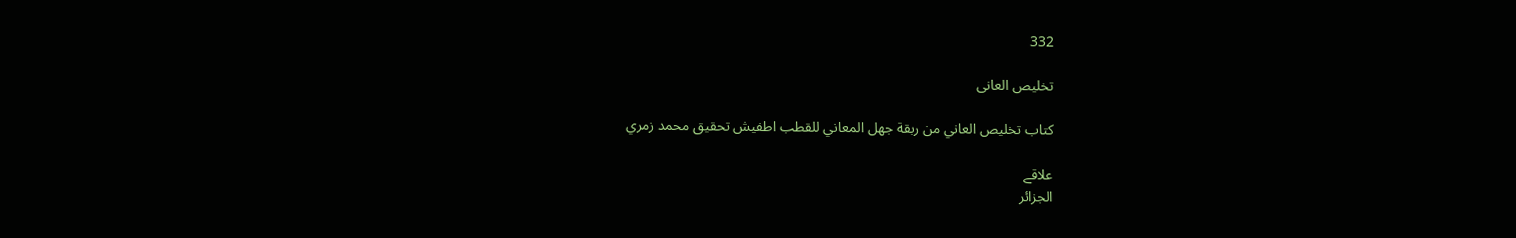332

تخلیص العانی

كتاب تخليص العاني من ربقة جهل المعاني للقطب اطفيش تحقيق محمد زمري

علاقے
الجزائر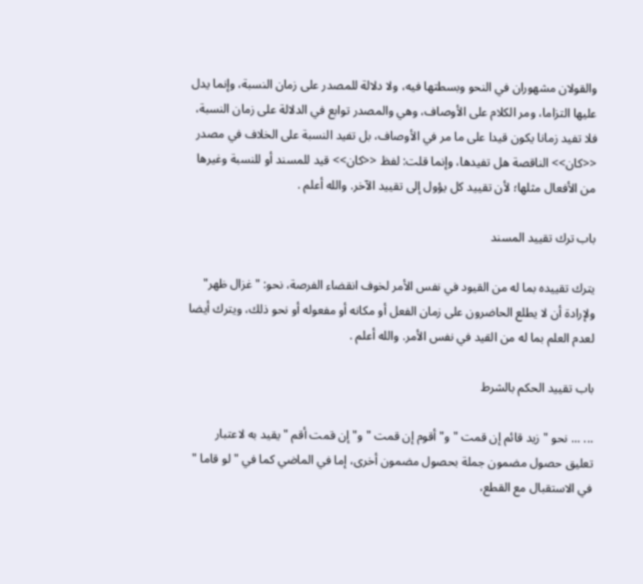والقولان مشهوران في النحو وبسطتها فيه، ولا دلالة للمصدر على زمان النسبة، وإنما يدل عليها التزاما، ومر الكلام على الأوصاف، وهي والمصدر توابع في الدلالة على زمان النسبة، فلا تفيد زمانا يكون قيدا على ما مر في الأوصاف، بل تفيد النسبة على الخلاف في مصدر <<كان>> الناقصة هل تفيدها، وإنما قلت: لفظ <<كان>> قيد للمسند أو للنسبة وغيرها من الأفعال مثلها؛ لأن تقييد كل يؤول إلى تقييد الآخر. والله أعلم .

باب ترك تقييد المسند

يترك تقييده بما له من القيود في نفس الأمر لخوف انقضاء الفرصة، نحو: " غزال ظهر" ولإرادة أن لا يطلع الحاضرون على زمان الفعل أو مكانه أو مفعوله أو نحو ذلك، ويترك أيضا لعدم العلم بما له من القيد في نفس الأمر. والله أعلم .

باب تقييد الحكم بالشرط

... ... نحو " زيد قائم إن قمت " و" أقوم إن قمت " و" إن قمت أقم " يقيد به لاعتبار تعليق حصول مضمون جملة بحصول مضمون أخرى، إما في الماضي كما في " لو قاما " في الاستقبال مع القطع،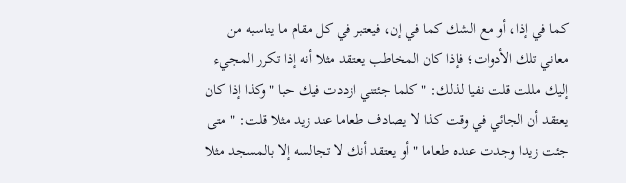كما في إذا، أو مع الشك كما في إن، فيعتبر في كل مقام ما يناسبه من معاني تلك الأدوات؛ فإذا كان المخاطب يعتقد مثلا أنه إذا تكرر المجيء إليك مللت قلت نفيا لذلك: " كلما جئتني ازددت فيك حبا " وكذا إذا كان يعتقد أن الجائي في وقت كذا لا يصادف طعاما عند زيد مثلا قلت: " متى جئت زيدا وجدت عنده طعاما " أو يعتقد أنك لا تجالسه إلا بالمسجد مثلا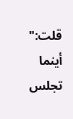قلت:" أينما تجلس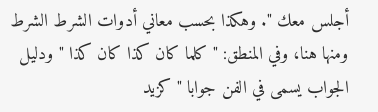أجلس معك ". وهكذا بحسب معاني أدوات الشرط الشرط ومنها هنا، وفي المنطق: " كلما كان كذا كان كذا " ودليل الجواب يسمى في الفن جوابا " كزيد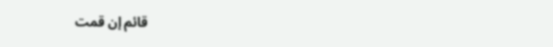قائم إن قمت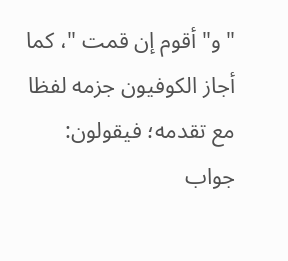" و" أقوم إن قمت "، كما أجاز الكوفيون جزمه لفظا مع تقدمه؛ فيقولون: جواب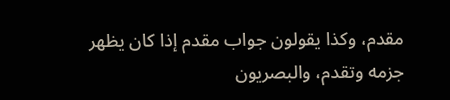مقدم، وكذا يقولون جواب مقدم إذا كان يظهر جزمه وتقدم، والبصريون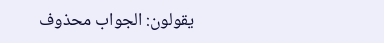يقولون: الجواب محذوف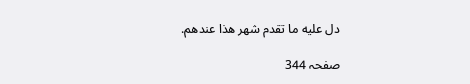دل عليه ما تقدم شهر هذا عندهم.

صفحہ 344